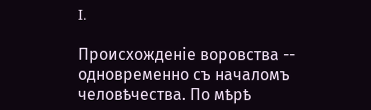I.

Происхожденіе воровства -- одновременно съ началомъ человѣчества. По мѣрѣ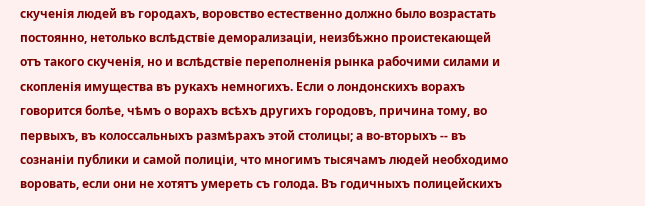скученія людей въ городахъ, воровство естественно должно было возрастать постоянно, нетолько вслѣдствіе деморализаціи, неизбѣжно проистекающей отъ такого скученія, но и вслѣдствіе переполненія рынка рабочими силами и скопленія имущества въ рукахъ немногихъ. Если о лондонскихъ ворахъ говорится болѣе, чѣмъ о ворахъ всѣхъ другихъ городовъ, причина тому, во первыхъ, въ колоссальныхъ размѣрахъ этой столицы; а во-вторыхъ -- въ сознаніи публики и самой полиціи, что многимъ тысячамъ людей необходимо воровать, если они не хотятъ умереть съ голода. Въ годичныхъ полицейскихъ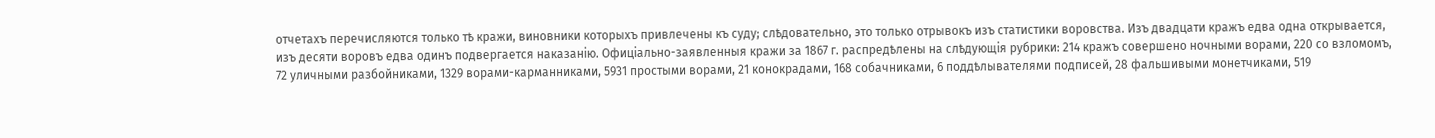отчетахъ перечисляются только тѣ кражи, виновники которыхъ привлечены къ суду; слѣдовательно, это только отрывокъ изъ статистики воровства. Изъ двадцати кражъ едва одна открывается, изъ десяти воровъ едва одинъ подвергается наказанію. Офиціально-заявленныя кражи за 1867 г. распредѣлены на слѣдующія рубрики: 214 кражъ совершено ночными ворами, 220 со взломомъ, 72 уличными разбойниками, 1329 ворами-карманниками, 5931 простыми ворами, 21 конокрадами, 168 собачниками, 6 поддѣлывателями подписей, 28 фальшивыми монетчиками, 519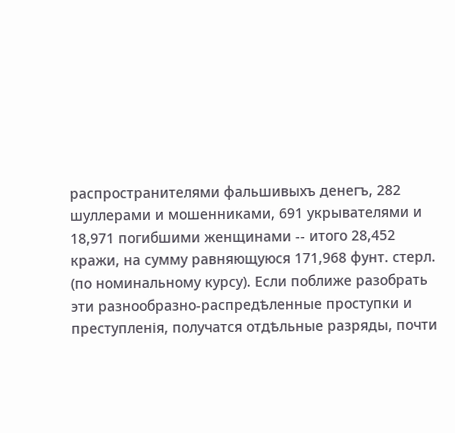распространителями фальшивыхъ денегъ, 282 шуллерами и мошенниками, 691 укрывателями и 18,971 погибшими женщинами -- итого 28,452 кражи, на сумму равняющуюся 171,968 фунт. стерл. (по номинальному курсу). Если поближе разобрать эти разнообразно-распредѣленные проступки и преступленія, получатся отдѣльные разряды, почти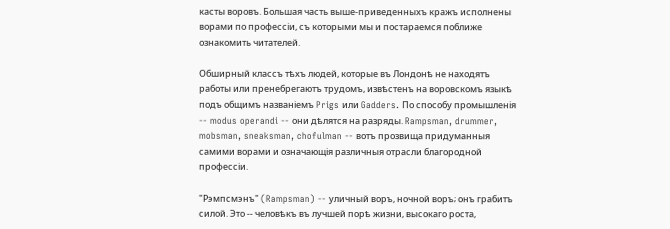касты воровъ. Большая часть выше-приведенныхъ кражъ исполнены ворами по профессіи, съ которыми мы и постараемся поближе ознакомить читателей.

Обширный классъ тѣхъ людей, которые въ Лондонѣ не находятъ работы или пренебрегаютъ трудомъ, извѣстенъ на воровскомъ языкѣ подъ общимъ названіемъ Prigs или Gadders. По способу промышленія -- modus operandi -- они дѣлятся на разряды. Rampsman, drummer, mobsman, sneaksman, chofulman -- вотъ прозвища придуманныя самими ворами и означающія различныя отрасли благородной профессіи.

"Рэмпсмэнъ" (Rampsman) -- уличный воръ, ночной воръ; онъ грабитъ силой. Это -- человѣкъ въ лучшей порѣ жизни, высокаго роста,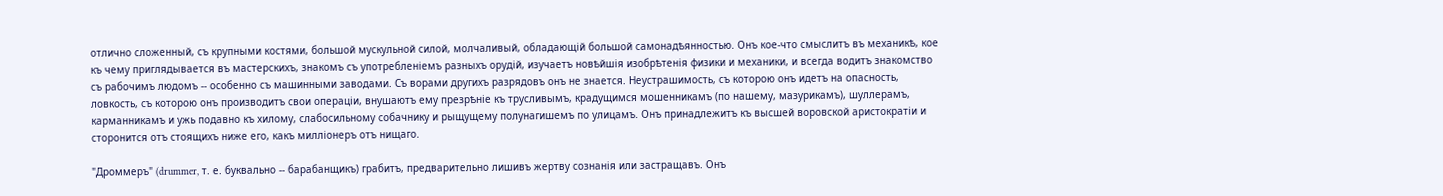отлично сложенный, съ крупными костями, большой мускульной силой, молчаливый, обладающій большой самонадѣянностью. Онъ кое-что смыслитъ въ механикѣ, кое къ чему приглядывается въ мастерскихъ, знакомъ съ употребленіемъ разныхъ орудій, изучаетъ новѣйшія изобрѣтенія физики и механики, и всегда водитъ знакомство съ рабочимъ людомъ -- особенно съ машинными заводами. Съ ворами другихъ разрядовъ онъ не знается. Неустрашимость, съ которою онъ идетъ на опасность, ловкость, съ которою онъ производитъ свои операціи, внушаютъ ему презрѣніе къ трусливымъ, крадущимся мошенникамъ (по нашему, мазурикамъ), шуллерамъ, карманникамъ и ужь подавно къ хилому, слабосильному собачнику и рыщущему полунагишемъ по улицамъ. Онъ принадлежитъ къ высшей воровской аристократіи и сторонится отъ стоящихъ ниже его, какъ милліонеръ отъ нищаго.

"Дроммеръ" (drummer, т. е. буквально -- барабанщикъ) грабитъ, предварительно лишивъ жертву сознанія или застращавъ. Онъ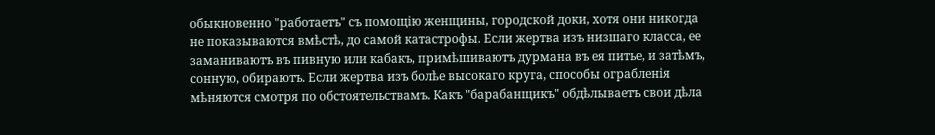обыкновенно "работаетъ" съ помощію женщины, городской доки, хотя они никогда не показываются вмѣстѣ, до самой катастрофы. Если жертва изъ низшаго класса, ее заманиваютъ въ пивную или кабакъ, примѣшиваютъ дурмана въ ея питье, и затѣмъ, сонную, обираютъ. Если жертва изъ болѣе высокаго круга, способы ограбленія мѣняются смотря по обстоятельствамъ. Какъ "барабанщикъ" обдѣлываетъ свои дѣла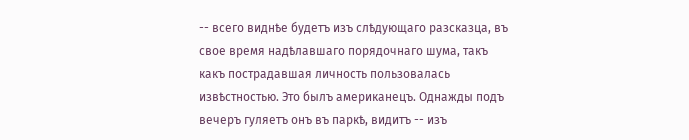-- всего виднѣе будетъ изъ слѣдующаго разсказца, въ свое время надѣлавшаго порядочнаго шума, такъ какъ пострадавшая личность пользовалась извѣстностью. Это былъ американецъ. Однажды подъ вечеръ гуляетъ онъ въ паркѣ, видитъ -- изъ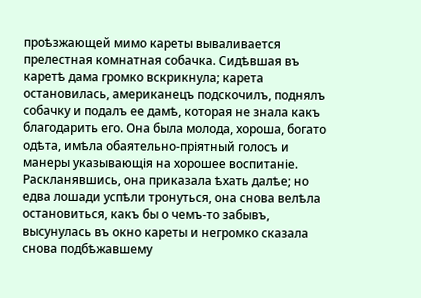проѣзжающей мимо кареты вываливается прелестная комнатная собачка. Сидѣвшая въ каретѣ дама громко вскрикнула; карета остановилась, американецъ подскочилъ, поднялъ собачку и подалъ ее дамѣ, которая не знала какъ благодарить его. Она была молода, хороша, богато одѣта, имѣла обаятельно-пріятный голосъ и манеры указывающія на хорошее воспитаніе. Раскланявшись, она приказала ѣхать далѣе; но едва лошади успѣли тронуться, она снова велѣла остановиться, какъ бы о чемъ-то забывъ, высунулась въ окно кареты и негромко сказала снова подбѣжавшему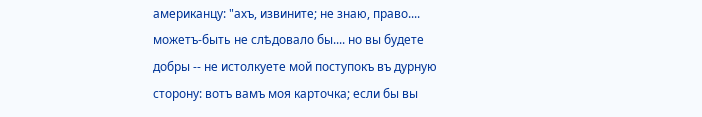американцу: "ахъ, извините; не знаю, право.... можетъ-быть не слѣдовало бы.... но вы будете добры -- не истолкуете мой поступокъ въ дурную сторону: вотъ вамъ моя карточка; если бы вы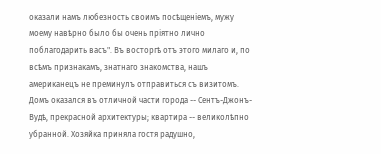оказали намъ любезность своимъ посѣщеніемъ, мужу моему навѣрно было бы очень пріятно лично поблагодарить васъ". Въ восторгѣ отъ этого милаго и, по всѣмъ признакамъ, знатнаго знакомства, нашъ американецъ не преминулъ отправиться съ визитомъ. Домъ оказался въ отличной части города -- Сентъ-Джонъ-Вудѣ, прекрасной архитектуры; квартира -- великолѣпно убранной. Хозяйка приняла гостя радушно,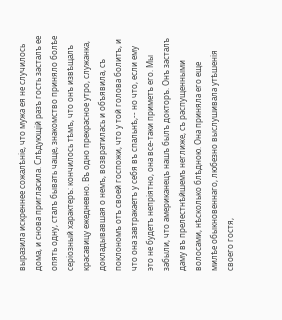выразила искреннее сожалѣніе, что мужа ея не случилось дома, и снова пригласила. Слѣдующій разъ гость засталъ ее опять одну, сталъ бывать чаще, знакомство приняло болѣе серіозный характеръ: кончилось тѣмъ, что онъ извѣщалъ красавицу ежедневно. Въ одно прекрасное утро, служанка, докладывавшая о немъ, возвратилась и объявила, съ поклономъ отъ своей госпожи, что у той голова болитъ, и что она завтракаетъ у себя въ спальнѣ,-- но что, если ему это не будетъ непріятно, она все-таки приметъ его. Мы забыли, что американецъ нашъ былъ докторъ. Онъ засталъ даму въ прелестнѣйшемъ неглиже, съ распущенными волосами, нѣсколько блѣдною. Она приняла его еще милѣе обыкновеннаго, любезно выслушивала утѣшенія своего гостя,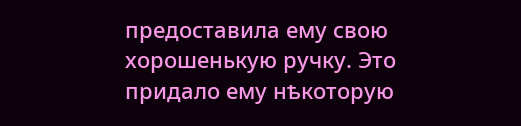предоставила ему свою хорошенькую ручку. Это придало ему нѣкоторую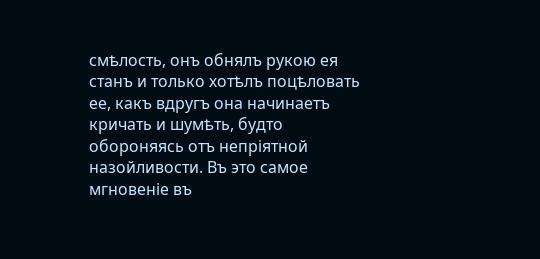смѣлость, онъ обнялъ рукою ея станъ и только хотѣлъ поцѣловать ее, какъ вдругъ она начинаетъ кричать и шумѣть, будто обороняясь отъ непріятной назойливости. Въ это самое мгновеніе въ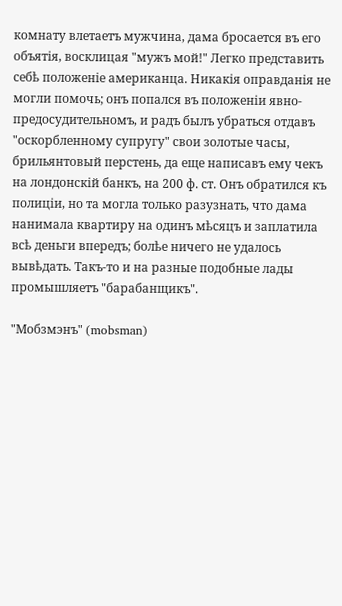комнату влетаетъ мужчина, дама бросается въ его объятія, восклицая "мужъ мой!" Легко представить себѣ положеніе американца. Никакія оправданія не могли помочь; онъ попался въ положеніи явно-предосудительномъ, и радъ былъ убраться отдавъ "оскорбленному супругу" свои золотые часы, брильянтовый перстень, да еще написавъ ему чекъ на лондонскій банкъ, на 200 ф. ст. Онъ обратился къ полиціи, но та могла только разузнать, что дама нанимала квартиру на одинъ мѣсяцъ и заплатила всѣ деньги впередъ; болѣе ничего не удалось вывѣдать. Такъ-то и на разные подобные лады промышляетъ "барабанщикъ".

"Мобзмэнъ" (mobsman)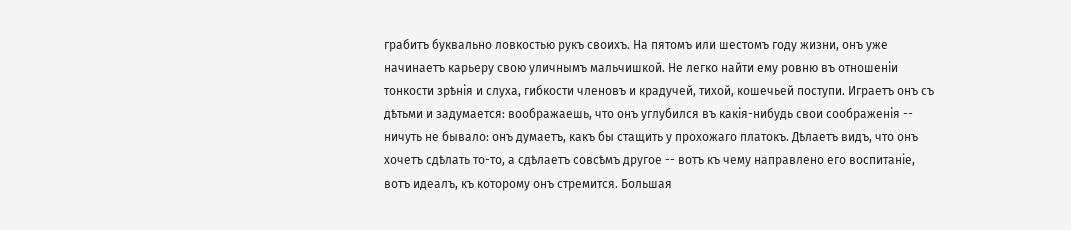грабитъ буквально ловкостью рукъ своихъ. На пятомъ или шестомъ году жизни, онъ уже начинаетъ карьеру свою уличнымъ мальчишкой. Не легко найти ему ровню въ отношеніи тонкости зрѣнія и слуха, гибкости членовъ и крадучей, тихой, кошечьей поступи. Играетъ онъ съ дѣтьми и задумается: воображаешь, что онъ углубился въ какія-нибудь свои соображенія -- ничуть не бывало: онъ думаетъ, какъ бы стащить у прохожаго платокъ. Дѣлаетъ видъ, что онъ хочетъ сдѣлать то-то, а сдѣлаетъ совсѣмъ другое -- вотъ къ чему направлено его воспитаніе, вотъ идеалъ, къ которому онъ стремится. Большая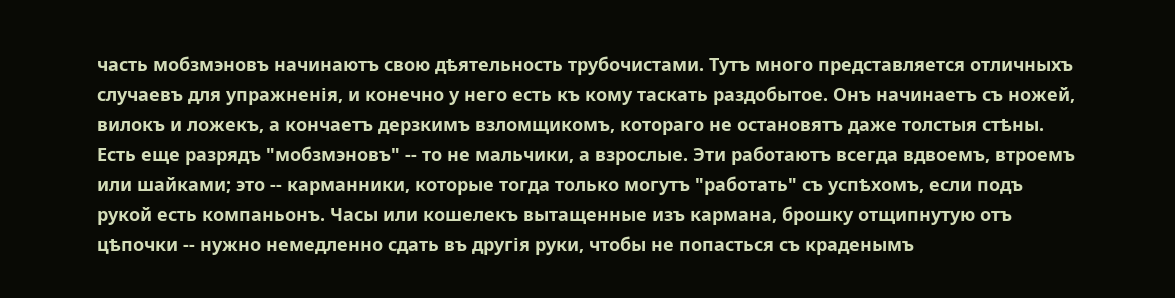часть мобзмэновъ начинаютъ свою дѣятельность трубочистами. Тутъ много представляется отличныхъ случаевъ для упражненія, и конечно у него есть къ кому таскать раздобытое. Онъ начинаетъ съ ножей, вилокъ и ложекъ, а кончаетъ дерзкимъ взломщикомъ, котораго не остановятъ даже толстыя стѣны. Есть еще разрядъ "мобзмэновъ" -- то не мальчики, а взрослые. Эти работаютъ всегда вдвоемъ, втроемъ или шайками; это -- карманники, которые тогда только могутъ "работать" съ успѣхомъ, если подъ рукой есть компаньонъ. Часы или кошелекъ вытащенные изъ кармана, брошку отщипнутую отъ цѣпочки -- нужно немедленно сдать въ другія руки, чтобы не попасться съ краденымъ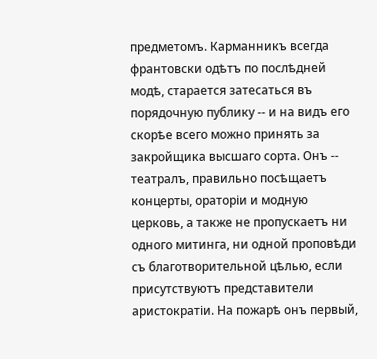предметомъ. Карманникъ всегда франтовски одѣтъ по послѣдней модѣ, старается затесаться въ порядочную публику -- и на видъ его скорѣе всего можно принять за закройщика высшаго сорта. Онъ -- театралъ, правильно посѣщаетъ концерты, ораторіи и модную церковь, а также не пропускаетъ ни одного митинга, ни одной проповѣди съ благотворительной цѣлью, если присутствуютъ представители аристократіи. На пожарѣ онъ первый,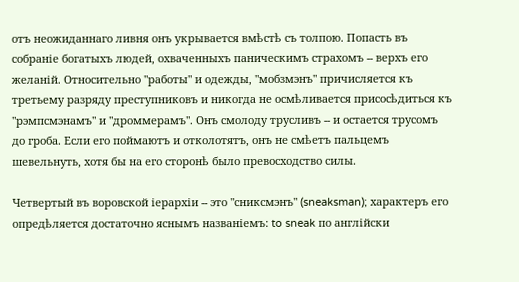отъ неожиданнаго ливня онъ укрывается вмѣстѣ съ толпою. Попасть въ собраніе богатыхъ людей, охваченныхъ паническимъ страхомъ -- верхъ его желаній. Относительно "работы" и одежды, "мобзмэнъ" причисляется къ третьему разряду преступниковъ и никогда не осмѣливается присосѣдиться къ "рэмпсмэнамъ" и "дроммерамъ". Онъ смолоду трусливъ -- и остается трусомъ до гроба. Если его поймаютъ и отколотятъ, онъ не смѣетъ пальцемъ шевельнуть, хотя бы на его сторонѣ было превосходство силы.

Четвертый въ воровской іерархіи -- это "сниксмэнъ" (sneaksman); характеръ его опредѣляется достаточно яснымъ названіемъ: to sneak по англійски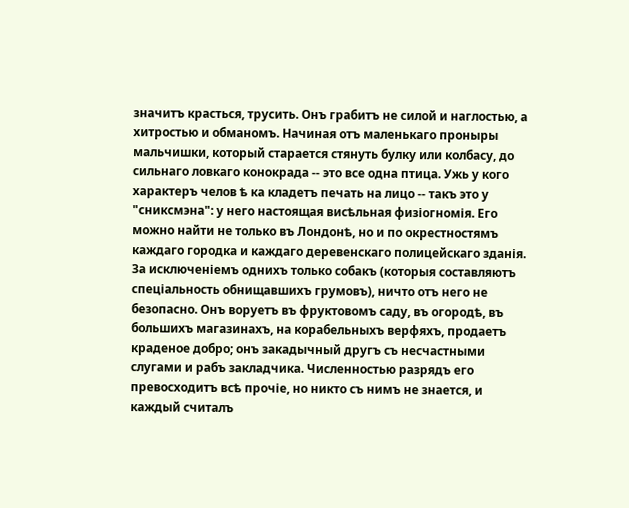значитъ красться, трусить. Онъ грабитъ не силой и наглостью, а хитростью и обманомъ. Начиная отъ маленькаго проныры мальчишки, который старается стянуть булку или колбасу, до сильнаго ловкаго конокрада -- это все одна птица. Ужь у кого характеръ челов ѣ ка кладетъ печать на лицо -- такъ это у "сниксмэна": у него настоящая висѣльная физіогномія. Его можно найти не только въ Лондонѣ, но и по окрестностямъ каждаго городка и каждаго деревенскаго полицейскаго зданія. За исключеніемъ однихъ только собакъ (которыя составляютъ спеціальность обнищавшихъ грумовъ), ничто отъ него не безопасно. Онъ воруетъ въ фруктовомъ саду, въ огородѣ, въ большихъ магазинахъ, на корабельныхъ верфяхъ, продаетъ краденое добро; онъ закадычный другъ съ несчастными слугами и рабъ закладчика. Численностью разрядъ его превосходитъ всѣ прочіе, но никто съ нимъ не знается, и каждый считалъ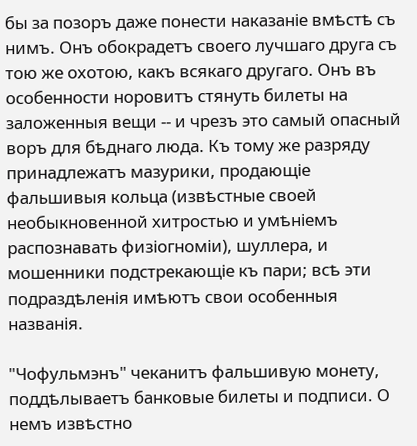бы за позоръ даже понести наказаніе вмѣстѣ съ нимъ. Онъ обокрадетъ своего лучшаго друга съ тою же охотою, какъ всякаго другаго. Онъ въ особенности норовитъ стянуть билеты на заложенныя вещи -- и чрезъ это самый опасный воръ для бѣднаго люда. Къ тому же разряду принадлежатъ мазурики, продающіе фальшивыя кольца (извѣстные своей необыкновенной хитростью и умѣніемъ распознавать физіогноміи), шуллера, и мошенники подстрекающіе къ пари; всѣ эти подраздѣленія имѣютъ свои особенныя названія.

"Чофульмэнъ" чеканитъ фальшивую монету, поддѣлываетъ банковые билеты и подписи. О немъ извѣстно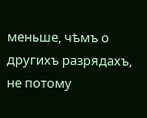меньше, чѣмъ о другихъ разрядахъ, не потому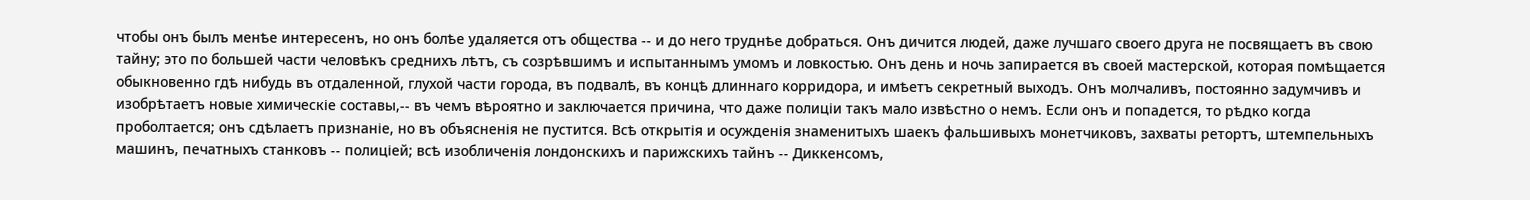чтобы онъ былъ менѣе интересенъ, но онъ болѣе удаляется отъ общества -- и до него труднѣе добраться. Онъ дичится людей, даже лучшаго своего друга не посвящаетъ въ свою тайну; это по большей части человѣкъ среднихъ лѣтъ, съ созрѣвшимъ и испытаннымъ умомъ и ловкостью. Онъ день и ночь запирается въ своей мастерской, которая помѣщается обыкновенно гдѣ нибудь въ отдаленной, глухой части города, въ подвалѣ, въ концѣ длиннаго корридора, и имѣетъ секретный выходъ. Онъ молчаливъ, постоянно задумчивъ и изобрѣтаетъ новые химическіе составы,-- въ чемъ вѣроятно и заключается причина, что даже полиціи такъ мало извѣстно о немъ. Если онъ и попадется, то рѣдко когда проболтается; онъ сдѣлаетъ признаніе, но въ объясненія не пустится. Всѣ открытія и осужденія знаменитыхъ шаекъ фальшивыхъ монетчиковъ, захваты ретортъ, штемпельныхъ машинъ, печатныхъ станковъ -- полиціей; всѣ изобличенія лондонскихъ и парижскихъ тайнъ -- Диккенсомъ,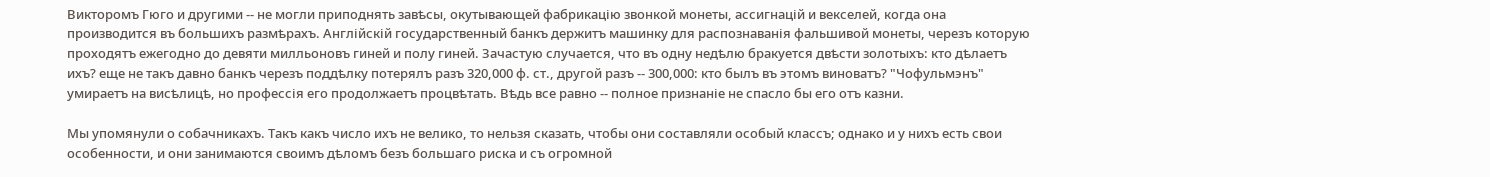Викторомъ Гюго и другими -- не могли приподнять завѣсы, окутывающей фабрикацію звонкой монеты, ассигнацій и векселей, когда она производится въ большихъ размѣрахъ. Англійскій государственный банкъ держитъ машинку для распознаванія фальшивой монеты, черезъ которую проходятъ ежегодно до девяти милльоновъ гиней и полу гиней. Зачастую случается, что въ одну недѣлю бракуется двѣсти золотыхъ: кто дѣлаетъ ихъ? еще не такъ давно банкъ черезъ поддѣлку потерялъ разъ 320,000 ф. ст., другой разъ -- 300,000: кто былъ въ этомъ виноватъ? "Чофульмэнъ" умираетъ на висѣлицѣ, но профессія его продолжаетъ процвѣтать. Вѣдь все равно -- полное признаніе не спасло бы его отъ казни.

Мы упомянули о собачникахъ. Такъ какъ число ихъ не велико, то нельзя сказать, чтобы они составляли особый классъ; однако и у нихъ есть свои особенности, и они занимаются своимъ дѣломъ безъ большаго риска и съ огромной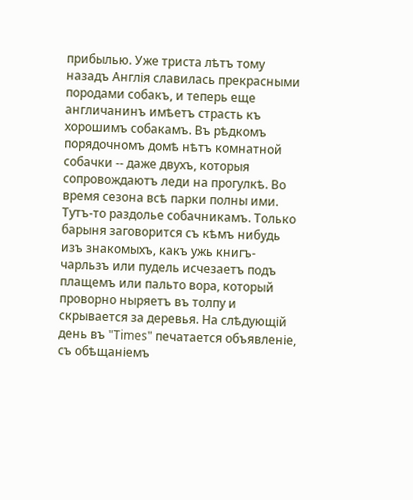прибылью. Уже триста лѣтъ тому назадъ Англія славилась прекрасными породами собакъ, и теперь еще англичанинъ имѣетъ страсть къ хорошимъ собакамъ. Въ рѣдкомъ порядочномъ домѣ нѣтъ комнатной собачки -- даже двухъ, которыя сопровождаютъ леди на прогулкѣ. Во время сезона всѣ парки полны ими. Тутъ-то раздолье собачникамъ. Только барыня заговорится съ кѣмъ нибудь изъ знакомыхъ, какъ ужь книгъ-чарльзъ или пудель исчезаетъ подъ плащемъ или пальто вора, который проворно ныряетъ въ толпу и скрывается за деревья. На слѣдующій день въ "Times" печатается объявленіе, съ обѣщаніемъ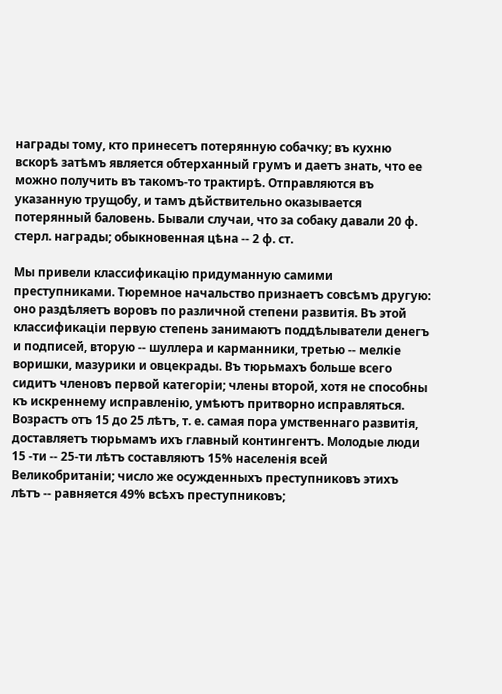награды тому, кто принесетъ потерянную собачку; въ кухню вскорѣ затѣмъ является обтерханный грумъ и даетъ знать, что ее можно получить въ такомъ-то трактирѣ. Отправляются въ указанную трущобу, и тамъ дѣйствительно оказывается потерянный баловень. Бывали случаи, что за собаку давали 20 ф. стерл. награды; обыкновенная цѣна -- 2 ф. ст.

Мы привели классификацію придуманную самими преступниками. Тюремное начальство признаетъ совсѣмъ другую: оно раздѣляетъ воровъ по различной степени развитія. Въ этой классификаціи первую степень занимаютъ поддѣлыватели денегъ и подписей, вторую -- шуллера и карманники, третью -- мелкіе воришки, мазурики и овцекрады. Въ тюрьмахъ больше всего сидитъ членовъ первой категоріи; члены второй, хотя не способны къ искреннему исправленію, умѣютъ притворно исправляться. Возрастъ отъ 15 до 25 лѣтъ, т. е. самая пора умственнаго развитія, доставляетъ тюрьмамъ ихъ главный контингентъ. Молодые люди 15 -ти -- 25-ти лѣтъ составляютъ 15% населенія всей Великобританіи; число же осужденныхъ преступниковъ этихъ лѣтъ -- равняется 49% всѣхъ преступниковъ;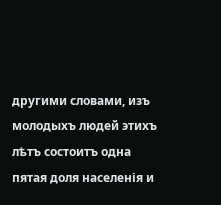другими словами, изъ молодыхъ людей этихъ лѣтъ состоитъ одна пятая доля населенія и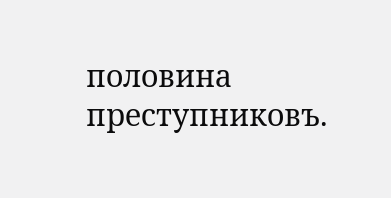половина преступниковъ.